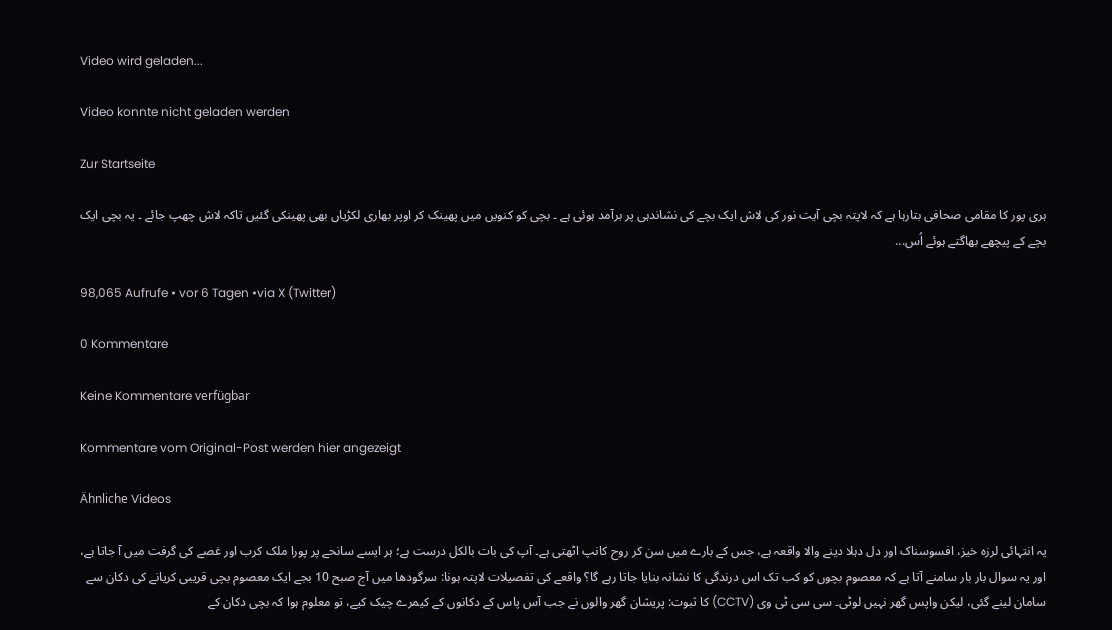Video wird geladen...

Video konnte nicht geladen werden

Zur Startseite

ہری پور کا مقامی صحافی بتارہا ہے کہ لاپتہ بچی آیت نور کی لاش ایک بچے کی نشاندہی پر برآمد ہوئی ہے ۔ بچی کو کنویں میں پھینک کر اوپر بھاری لکڑیاں بھی پھینکی گئیں تاکہ لاش چھپ جائے ۔ یہ بچی ایک بچے کے پیچھے بھاگتے ہوئے اُس...

98,065 Aufrufe • vor 6 Tagen •via X (Twitter)

0 Kommentare

Keine Kommentare verfügbar

Kommentare vom Original-Post werden hier angezeigt

Ähnliche Videos

یہ انتہائی لرزہ خیز، افسوسناک اور دل دہلا دینے والا واقعہ ہے، جس کے بارے میں سن کر روح کانپ اٹھتی ہے۔ آپ کی بات بالکل درست ہے؛ ہر ایسے سانحے پر پورا ملک کرب اور غصے کی گرفت میں آ جاتا ہے، اور یہ سوال بار بار سامنے آتا ہے کہ معصوم بچوں کو کب تک اس درندگی کا نشانہ بنایا جاتا رہے گا؟ واقعے کی تفصیلات لاپتہ ہونا: سرگودھا میں آج صبح 10 بجے ایک معصوم بچی قریبی کریانے کی دکان سے سامان لینے گئی، لیکن واپس گھر نہیں لوٹی۔ سی سی ٹی وی (CCTV) کا ثبوت: پریشان گھر والوں نے جب آس پاس کے دکانوں کے کیمرے چیک کیے، تو معلوم ہوا کہ بچی دکان کے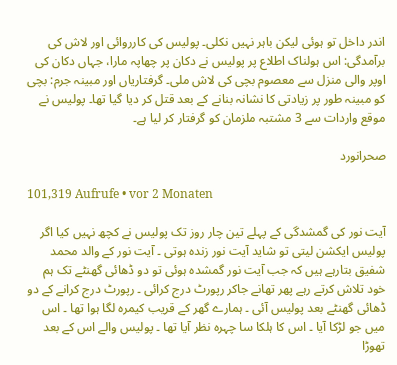اندر داخل تو ہوئی لیکن باہر نہیں نکلی۔ پولیس کی کارروائی اور لاش کی برآمدگی: اس ہولناک اطلاع پر پولیس نے دکان پر چھاپہ مارا، جہاں دکان کی اوپر والی منزل سے معصوم بچی کی لاش ملی۔ گرفتاریاں اور مبینہ جرم: بچی کو مبینہ طور پر زیادتی کا نشانہ بنانے کے بعد قتل کر دیا گیا تھا۔ پولیس نے موقع واردات سے 3 مشتبہ ملزمان کو گرفتار کر لیا ہے۔

صحرانورد

101,319 Aufrufe • vor 2 Monaten

آیت نور کی گمشدگی کے پہلے تین چار روز تک پولیس نے کچھ نہیں کیا اگر پولیس ایکشن لیتی تو شاید آیت نور زندہ ہوتی ۔ آیت نور کے والد محمد شفیق بتارہے ہیں کہ جب آیت نور گمشدہ ہوئی تو دو ڈھائی گھنٹے تک ہم خود تلاش کرتے رہے پھر تھانے جاکر رپورٹ درج کرائی ۔ رپورٹ درج کرانے کے دو ڈھائی گھنٹے بعد پولیس آئی ۔ ہمارے گھر کے قریب کیمرہ لگا ہوا تھا ۔ اس میں جو لڑکا آیا ۔ اس کا ہلکا سا چہرہ نظر آیا تھا ۔ پولیس والے اس کے بعد تھوڑا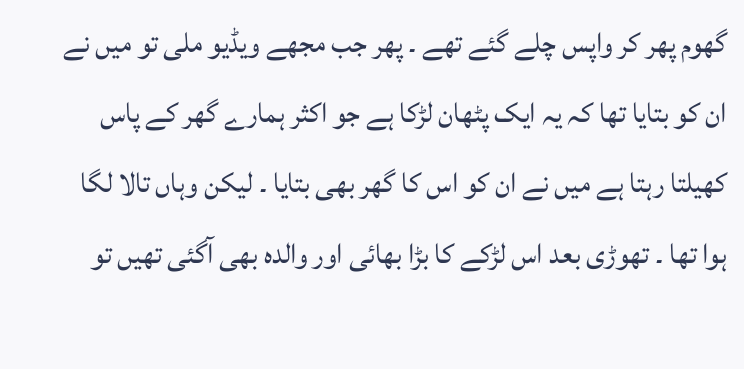گھوم پھر کر واپس چلے گئے تھے ۔ پھر جب مجھے ویڈیو ملی تو میں نے ان کو بتایا تھا کہ یہ ایک پٹھان لڑکا ہے جو اکثر ہمارے گھر کے پاس کھیلتا رہتا ہے میں نے ان کو اس کا گھر بھی بتایا ۔ لیکن وہاں تالا لگا ہوا تھا ۔ تھوڑی بعد اس لڑکے کا بڑا بھائی اور والدہ بھی آگئی تھیں تو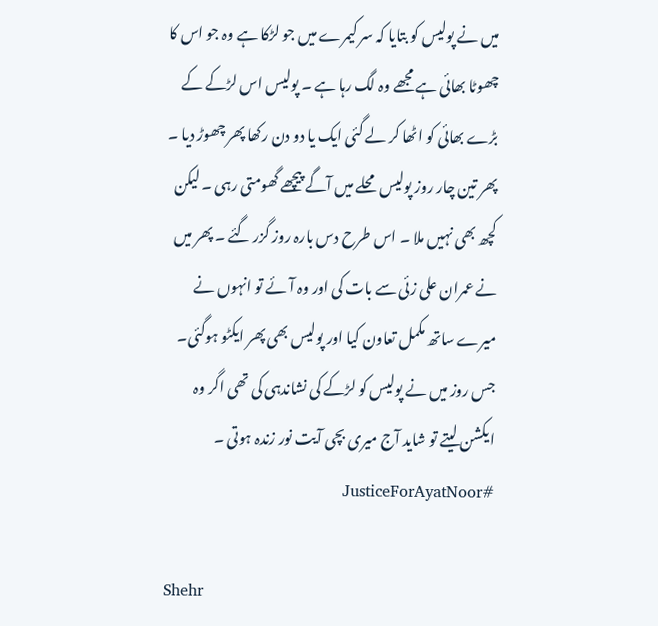میں نے پولیس کو بتایا کہ سر کیمرے میں جو لڑکا ہے وہ جو اس کا چھوٹا بھائی ہے مجھے وہ لگ رہا ہے ۔ پولیس اس لڑکے کے بڑے بھائی کو اٹھا کر لے گئی ایک یا دو دن رکھا پھر چھوڑ دیا ۔ پھر تین چار روز پولیس محلے میں آگے پیچھے گھومتی رہی ۔ لیکن کچھ بھی نہیں ملا ۔ اس طرح دس بارہ روز گزر گئے ۔ پھر میں نے عمران علی زئی سے بات کی اور وہ آئے تو انہوں نے میرے ساتھ مکمل تعاون کیا اور پولیس بھی پھر ایکٹو ہوگئی۔ جس روز میں نے پولیس کو لڑکے کی نشاندہی کی تھی اگر وہ ایکشن لیتے تو شاید آج میری بچی آیت نور زندہ ہوتی ۔ #JusticeForAyatNoor

Shehr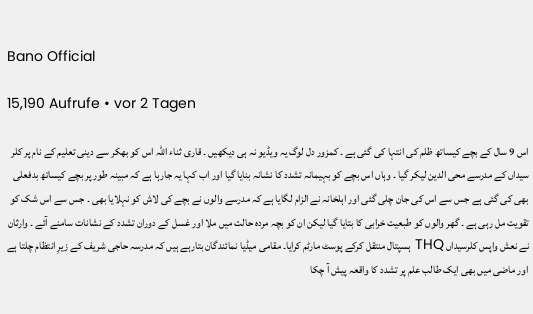Bano Official

15,190 Aufrufe • vor 2 Tagen

اس 9 سال کے بچے کیساتھ ظلم کی انتہا کی گئی ہے ۔ کمزور دل لوگ یہ ویڈیو نہ ہی دیکھیں ۔ قاری ثناء اللہ اس کو بھکر سے دینی تعلیم کے نام پر کلر سیداں کے مدرسے محی الدین لیکر گیا ۔ وہاں اس بچے کو بہیمانہ تشدد کا نشانہ بنایا گیا اور اب کہا یہ جارہا ہے کہ مبینہ طور پر بچے کیساتھ بدفعلی بھی کی گئی ہے جس سے اس کی جان چلی گئی اور اہلخانہ نے الزام لگایا ہے کہ مدرسے والوں نے بچے کی لاش کو نہلایا بھی ۔ جس سے اس شک کو تقویت مل رہی ہے ۔ گھر والوں کو طبعیت خرابی کا بتایا گیا لیکن ان کو بچہ مردہ حالت میں ملا اور غسل کے دوران تشدد کے نشانات سامنے آئے ۔ وارثان نے نعش واپس کلرسیداں THQ ہسپتال منتقل کرکے پوسٹ مارٹم کرایا۔ مقامی میڈیا نمائندگان بتارہے ہیں کہ مدرسہ حاجی شریف کے زیرِ انتظام چلتا ہے اور ماضی میں بھی ایک طالب علم پر تشدد کا واقعہ پیش آ چکا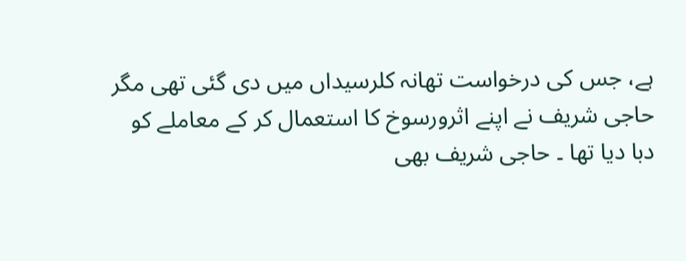ہے، جس کی درخواست تھانہ کلرسیداں میں دی گئی تھی مگر حاجی شریف نے اپنے اثرورسوخ کا استعمال کر کے معاملے کو دبا دیا تھا ۔ حاجی شریف بھی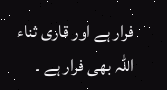فرار ہے اور قاری ثناء اللہ بھی فرار ہے ۔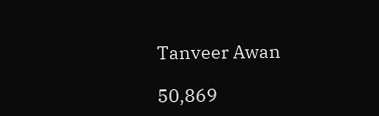Tanveer Awan

50,869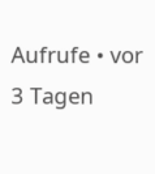Aufrufe • vor 3 Tagen